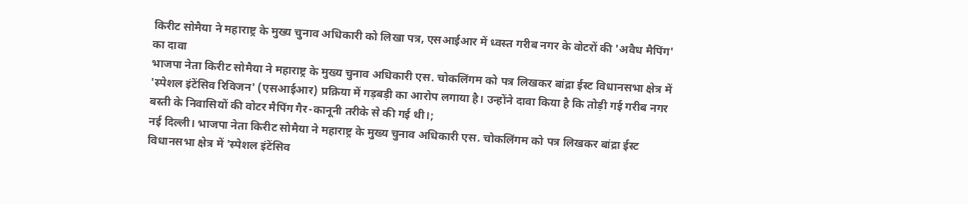किरीट सोमैया ने महाराष्ट्र के मुख्य चुनाव अधिकारी को लिखा पत्र, एसआईआर में ध्वस्त गरीब नगर के वोटरों की 'अवैध मैपिंग' का दावा
भाजपा नेता किरीट सोमैया ने महाराष्ट्र के मुख्य चुनाव अधिकारी एस. चोकलिंगम को पत्र लिखकर बांद्रा ईस्ट विधानसभा क्षेत्र में 'स्पेशल इंटेंसिव रिविजन' (एसआईआर) प्रक्रिया में गड़बड़ी का आरोप लगाया है। उन्होंने दावा किया है कि तोड़ी गई गरीब नगर बस्ती के निवासियों की वोटर मैपिंग गैर-कानूनी तरीके से की गई थी।;
नई दिल्ली। भाजपा नेता किरीट सोमैया ने महाराष्ट्र के मुख्य चुनाव अधिकारी एस. चोकलिंगम को पत्र लिखकर बांद्रा ईस्ट विधानसभा क्षेत्र में 'स्पेशल इंटेंसिव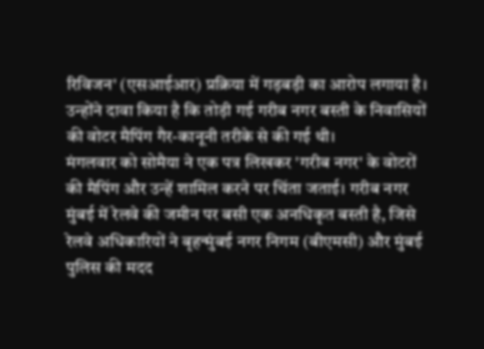रिविजन' (एसआईआर) प्रक्रिया में गड़बड़ी का आरोप लगाया है। उन्होंने दावा किया है कि तोड़ी गई गरीब नगर बस्ती के निवासियों की वोटर मैपिंग गैर-कानूनी तरीके से की गई थी।
मंगलवार को सोमैया ने एक पत्र लिखकर 'गरीब नगर' के वोटरों की मैपिंग और उन्हें शामिल करने पर चिंता जताई। गरीब नगर मुंबई में रेलवे की जमीन पर बसी एक अनधिकृत बस्ती है, जिसे रेलवे अधिकारियों ने बृहन्मुंबई नगर निगम (बीएमसी) और मुंबई पुलिस की मदद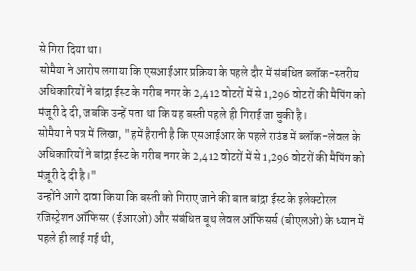से गिरा दिया था।
सोमैया ने आरोप लगाया कि एसआईआर प्रक्रिया के पहले दौर में संबंधित ब्लॉक-स्तरीय अधिकारियों ने बांद्रा ईस्ट के गरीब नगर के 2,412 वोटरों में से 1,296 वोटरों की मैपिंग को मंजूरी दे दी, जबकि उन्हें पता था कि यह बस्ती पहले ही गिराई जा चुकी है।
सोमैया ने पत्र में लिखा, "हमें हैरानी है कि एसआईआर के पहले राउंड में ब्लॉक-लेवल के अधिकारियों ने बांद्रा ईस्ट के गरीब नगर के 2,412 वोटरों में से 1,296 वोटरों की मैपिंग को मंज़ूरी दे दी है।"
उन्होंने आगे दावा किया कि बस्ती को गिराए जाने की बात बांद्रा ईस्ट के इलेक्टोरल रजिस्ट्रेशन ऑफिसर (ईआरओ) और संबंधित बूथ लेवल ऑफिसर्स (बीएलओ) के ध्यान में पहले ही लाई गई थी,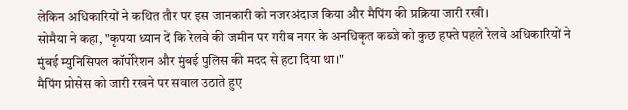लेकिन अधिकारियों ने कथित तौर पर इस जानकारी को नजरअंदाज किया और मैपिंग की प्रक्रिया जारी रखी।
सोमैया ने कहा, "कृपया ध्यान दें कि रेलवे की जमीन पर गरीब नगर के अनधिकृत कब्जे को कुछ हफ्ते पहले रेलवे अधिकारियों ने मुंबई म्युनिसिपल कॉर्पोरेशन और मुंबई पुलिस की मदद से हटा दिया था।"
मैपिंग प्रोसेस को जारी रखने पर सवाल उठाते हुए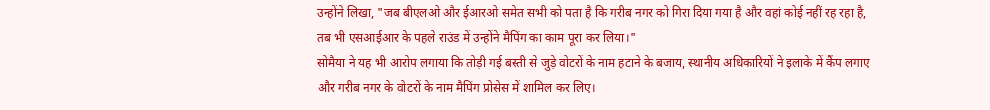उन्होंने लिखा, "जब बीएलओ और ईआरओ समेत सभी को पता है कि गरीब नगर को गिरा दिया गया है और वहां कोई नहीं रह रहा है, तब भी एसआईआर के पहले राउंड में उन्होंने मैपिंग का काम पूरा कर लिया।"
सोमैया ने यह भी आरोप लगाया कि तोड़ी गई बस्ती से जुड़े वोटरों के नाम हटाने के बजाय, स्थानीय अधिकारियों ने इलाके में कैंप लगाए और गरीब नगर के वोटरों के नाम मैपिंग प्रोसेस में शामिल कर लिए।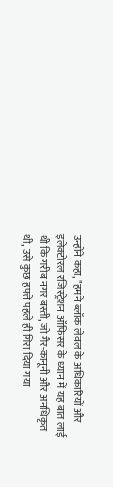उन्होंने कहा, "हमने ब्लॉक लेवल के अधिकारियों और इलेक्टोरल रजिस्ट्रेशन ऑफिसर के ध्यान में यह बात लाई थी कि गरीब नगर बस्ती, जो गैर-कानूनी और अनधिकृत थी, उसे कुछ हफ्ते पहले ही गिरा दिया गया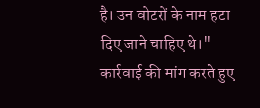है। उन वोटरों के नाम हटा दिए जाने चाहिए थे।"
कार्रवाई की मांग करते हुए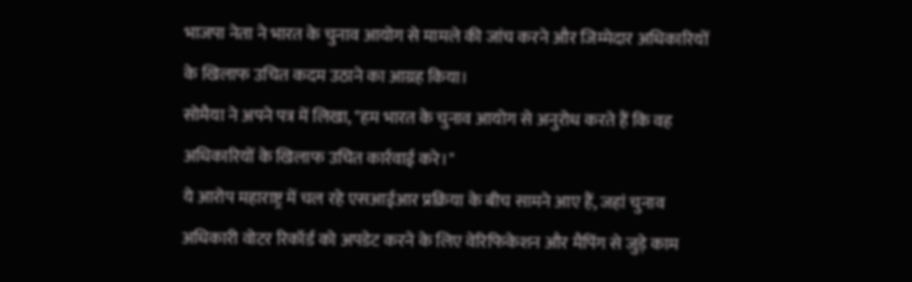भाजपा नेता ने भारत के चुनाव आयोग से मामले की जांच करने और जिम्मेदार अधिकारियों के खिलाफ उचित कदम उठाने का आग्रह किया।
सोमैया ने अपने पत्र में लिखा, "हम भारत के चुनाव आयोग से अनुरोध करते हैं कि वह अधिकारियों के खिलाफ उचित कार्रवाई करे।"
ये आरोप महाराष्ट्र में चल रहे एसआईआर प्रक्रिया के बीच सामने आए हैं, जहां चुनाव अधिकारी वोटर रिकॉर्ड को अपडेट करने के लिए वेरिफिकेशन और मैपिंग से जुड़े काम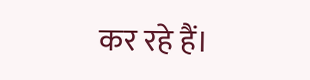कर रहे हैं।